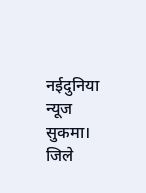नईदुनिया न्यूज सुकमा। जिले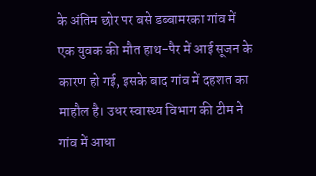के अंतिम छोर पर बसे डब्बामरका गांव में एक युवक की मौत हाथ-पैर में आई सूजन के कारण हो गई, इसके बाद गांव में दहशत का माहौल है। उधर स्वास्थ्य विभाग की टीम ने गांव में आधा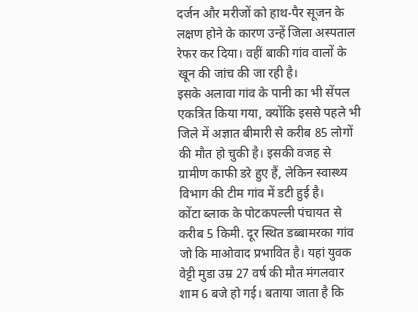दर्जन और मरीजों को हाथ-पैर सूजन के लक्षण होने के कारण उन्हें जिला अस्पताल रेफर कर दिया। वहीं बाकी गांव वालों के खून की जांच की जा रही है।
इसके अलावा गांव के पानी का भी सेंपल एकत्रित किया गया, क्योंकि इससे पहले भी जिले में अज्ञात बीमारी से करीब 85 लोगों की मौत हो चुकी है। इसकी वजह से ग्रामीण काफी डरे हुए हैं, लेकिन स्वास्थ्य विभाग की टीम गांव में डटी हुई है।
कोंटा ब्लाक के पोटकपल्ली पंचायत से करीब 5 किमी. दूर स्थित डब्बामरका गांव जो कि माओवाद प्रभावित है। यहां युवक वेट्टी मुडा उम्र 27 वर्ष की मौत मंगलवार शाम 6 बजे हो गई। बताया जाता है कि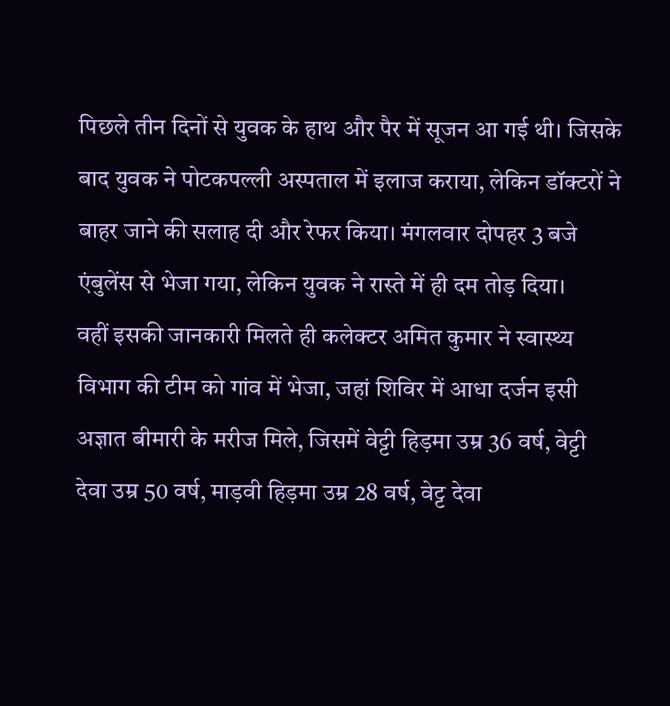पिछले तीन दिनों से युवक के हाथ और पैर में सूजन आ गई थी। जिसके बाद युवक ने पोटकपल्ली अस्पताल में इलाज कराया, लेकिन डॉक्टरों ने बाहर जाने की सलाह दी और रेफर किया। मंगलवार दोपहर 3 बजे एंबुलेंस से भेजा गया, लेकिन युवक ने रास्ते में ही दम तोड़ दिया।
वहीं इसकी जानकारी मिलते ही कलेक्टर अमित कुमार ने स्वास्थ्य विभाग की टीम को गांव में भेजा, जहां शिविर में आधा दर्जन इसी अज्ञात बीमारी के मरीज मिले, जिसमें वेट्टी हिड़मा उम्र 36 वर्ष, वेट्टी देवा उम्र 50 वर्ष, माड़वी हिड़मा उम्र 28 वर्ष, वेट्ट देवा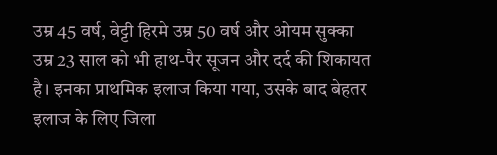उम्र 45 वर्ष, वेट्टी हिरमे उम्र 50 वर्ष और ओयम सुक्का उम्र 23 साल को भी हाथ-पैर सूजन और दर्द की शिकायत है। इनका प्राथमिक इलाज किया गया, उसके बाद बेहतर इलाज के लिए जिला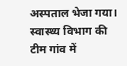अस्पताल भेजा गया। स्वास्थ्य विभाग की टीम गांव में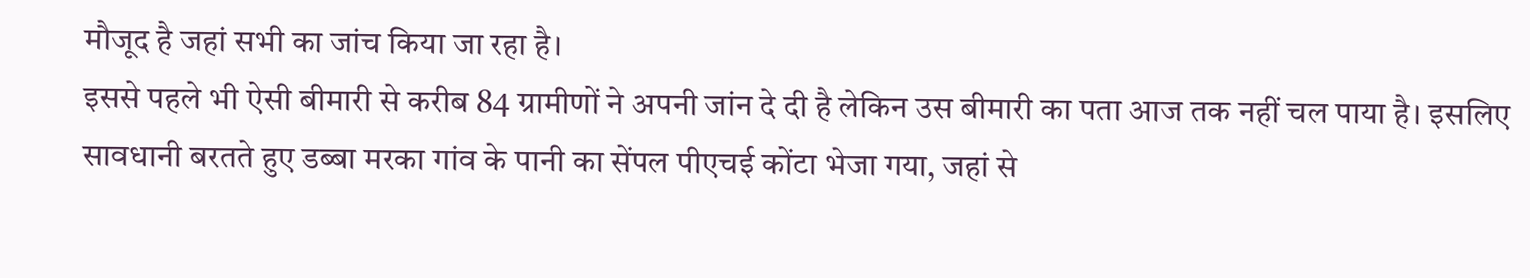मौजूद है जहां सभी का जांच किया जा रहा है।
इससे पहले भी ऐसी बीमारी से करीब 84 ग्रामीणों ने अपनी जांन दे दी है लेकिन उस बीमारी का पता आज तक नहीं चल पाया है। इसलिए सावधानी बरतते हुए डब्बा मरका गांव के पानी का सेंपल पीएचई कोंटा भेजा गया, जहां से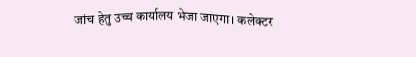जांच हेतु उच्च कार्यालय भेजा जाएगा। कलेक्टर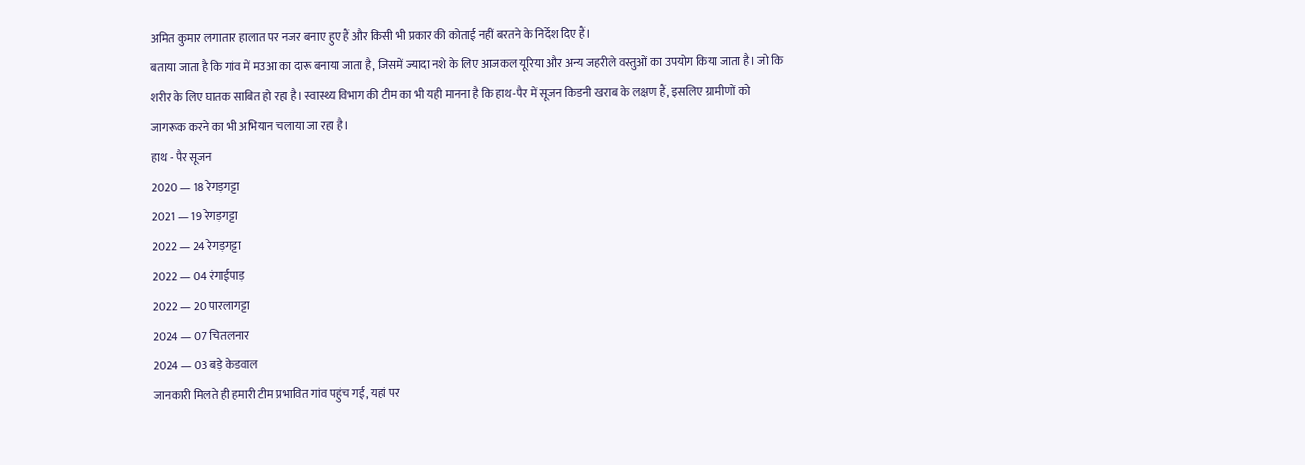अमित कुमार लगातार हालात पर नजर बनाए हुए हैं और किसी भी प्रकार की कोताई नहीं बरतने के निर्देश दिए हैं।
बताया जाता है कि गांव में मउआ का दारू बनाया जाता है, जिसमें ज्यादा नशे के लिए आजकल यूरिया और अन्य जहरीले वस्तुओं का उपयोग किया जाता है। जो कि शरीर के लिए घातक साबित हो रहा है। स्वास्थ्य विभाग की टीम का भी यही मानना है कि हाथ-पैर में सूजन किडनी खराब के लक्षण हैं, इसलिए ग्रामीणों को जागरूक करने का भी अभियान चलाया जा रहा है।
हाथ - पैर सूजन
2020 — 18 रेगड़गट्टा
2021 — 19 रेगड़गट्टा
2022 — 24 रेगड़गट्टा
2022 — 04 रंगाईपाड़
2022 — 20 पारलागट्टा
2024 — 07 चितलनार
2024 — 03 बड़े केडवाल
जानकारी मिलते ही हमारी टीम प्रभावित गांव पहुंच गई, यहां पर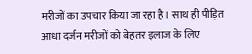मरीजों का उपचार किया जा रहा है। साथ ही पीड़ित आधा दर्जन मरीजों को बेहतर इलाज के लिए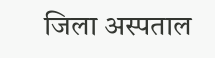जिला अस्पताल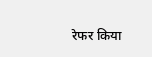रेफर किया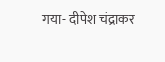गया- दीपेश चंद्राकर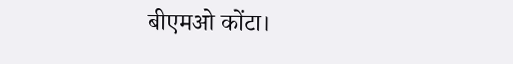बीएमओ कोंटा।